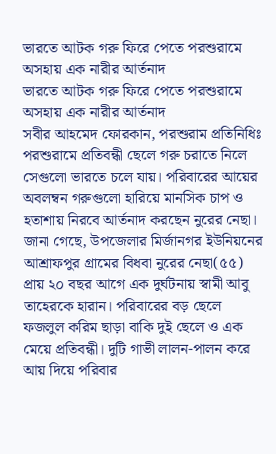ভারতে আটক গরু ফিরে পেতে পরশুরামে অসহায় এক নারীর আর্তনাদ
ভারতে আটক গরু ফিরে পেতে পরশুরামে অসহায় এক নারীর আর্তনাদ
সবীর আহমেদ ফোরকান, পরশুরাম প্রতিনিধিঃ
পরশুরামে প্রতিবন্ধী ছেলে গরু চরাতে নিলে সেগুলো ভারতে চলে যায়। পরিবারের আয়ের অবলম্বন গরুগুলো হারিয়ে মানসিক চাপ ও হতাশায় নিরবে আর্তনাদ করছেন নুরের নেছা।
জানা গেছে, উপজেলার মির্জানগর ইউনিয়নের আশ্রাফপুর গ্রামের বিধবা নুরের নেছা(৫৫) প্রায় ২০ বছর আগে এক দুর্ঘটনায় স্বামী আবু তাহেরকে হারান। পরিবারের বড় ছেলে ফজলুল করিম ছাড়া বাকি দুই ছেলে ও এক মেয়ে প্রতিবন্ধী। দুটি গাভী লালন-পালন করে আয় দিয়ে পরিবার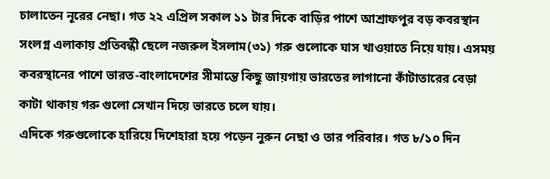চালাতেন নূরের নেছা। গত ২২ এপ্রিল সকাল ১১ টার দিকে বাড়ির পাশে আশ্রাফপুর বড় কবরস্থান সংলগ্ন এলাকায় প্রতিবন্ধী ছেলে নজরুল ইসলাম(৩১) গরু গুলোকে ঘাস খাওয়াতে নিয়ে যায়। এসময় কবরস্থানের পাশে ভারত-বাংলাদেশের সীমান্তে কিছু জায়গায় ভারতের লাগানো কাঁটাতারের বেড়া কাটা থাকায় গরু গুলো সেখান দিয়ে ভারতে চলে যায়।
এদিকে গরুগুলোকে হারিয়ে দিশেহারা হয়ে পড়েন নুরুন নেছা ও তার পরিবার। গত ৮/১০ দিন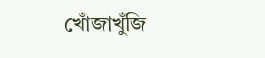খোঁজাখুঁজি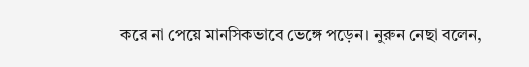করে না পেয়ে মানসিকভাবে ভেঙ্গে পড়েন। নুরুন নেছা বলেন,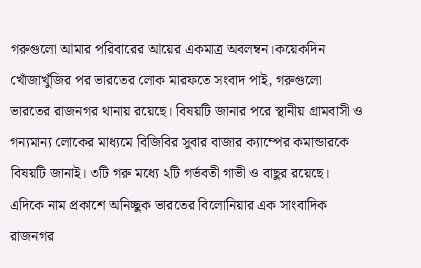গরুগুলো আমার পরিবারের আয়ের একমাত্র অবলম্বন।কয়েকদিন খোঁজাখুঁজির পর ভারতের লোক মারফতে সংবাদ পাই, গরুগুলো ভারতের রাজনগর থানায় রয়েছে। বিষয়টি জানার পরে স্থানীয় গ্রামবাসী ও গন্যমান্য লোকের মাধ্যমে বিজিবির সুবার বাজার ক্যাম্পের কমান্ডারকে বিষয়টি জানাই। ৩টি গরু মধ্যে ২টি গর্ভবতী গাভী ও বাছুর রয়েছে।
এদিকে নাম প্রকাশে অনিচ্ছুক ভারতের বিলোনিয়ার এক সাংবাদিক রাজনগর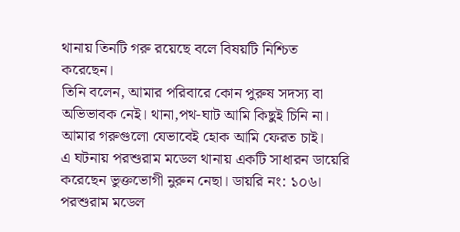থানায় তিনটি গরু রয়েছে বলে বিষয়টি নিশ্চিত করেছেন।
তিনি বলেন, আমার পরিবারে কোন পুরুষ সদস্য বা অভিভাবক নেই। থানা,পথ-ঘাট আমি কিছুই চিনি না। আমার গরুগুলো যেভাবেই হোক আমি ফেরত চাই।
এ ঘটনায় পরশুরাম মডেল থানায় একটি সাধারন ডায়েরি করেছেন ভুক্তভোগী নুরুন নেছা। ডায়রি নং: ১০৬। পরশুরাম মডেল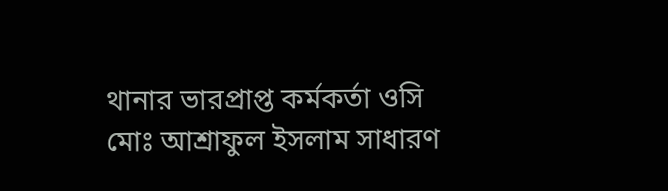থানার ভারপ্রাপ্ত কর্মকর্তা ওসি মোঃ আশ্রাফুল ইসলাম সাধারণ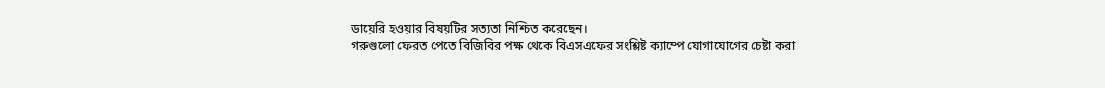ডায়েরি হওয়ার বিষয়টির সত্যতা নিশ্চিত করেছেন।
গরুগুলো ফেরত পেতে বিজিবির পক্ষ থেকে বিএসএফের সংশ্লিষ্ট ক্যাম্পে যোগাযোগের চেষ্টা করা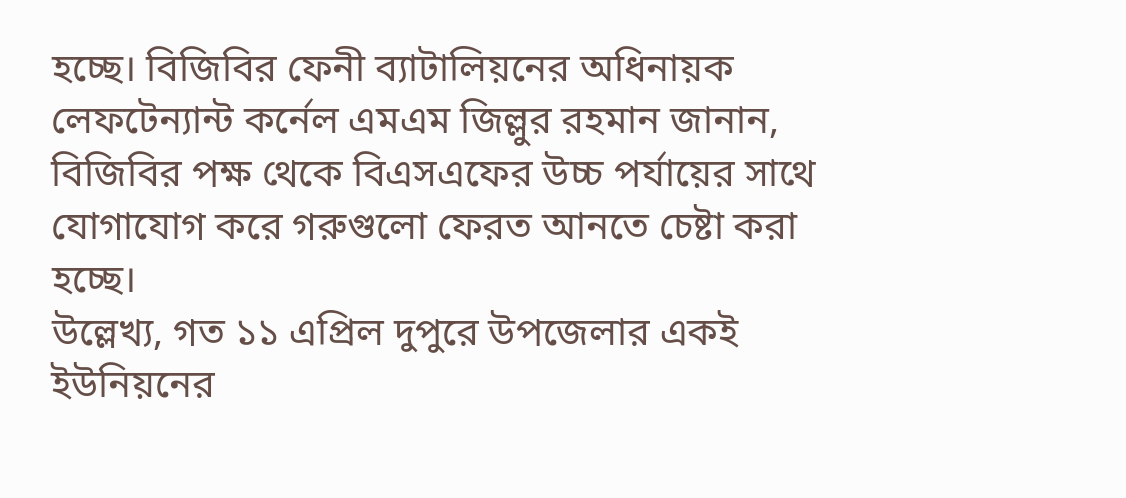হচ্ছে। বিজিবির ফেনী ব্যাটালিয়নের অধিনায়ক লেফটেন্যান্ট কর্নেল এমএম জিল্লুর রহমান জানান, বিজিবির পক্ষ থেকে বিএসএফের উচ্চ পর্যায়ের সাথে যোগাযোগ করে গরুগুলো ফেরত আনতে চেষ্টা করা হচ্ছে।
উল্লেখ্য, গত ১১ এপ্রিল দুপুরে উপজেলার একই ইউনিয়নের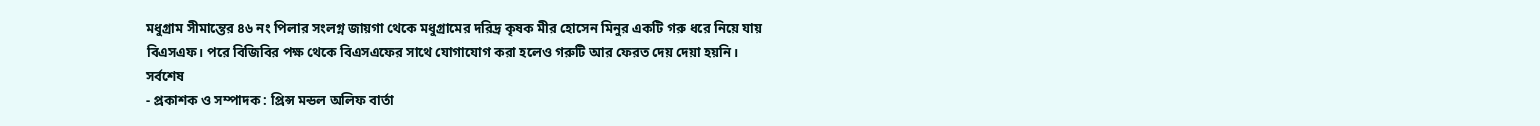মধুগ্রাম সীমান্তের ৪৬ নং পিলার সংলগ্ন জায়গা থেকে মধুগ্রামের দরিদ্র কৃষক মীর হোসেন মিনুর একটি গরু ধরে নিয়ে যায় বিএসএফ। পরে বিজিবির পক্ষ থেকে বিএসএফের সাথে যোগাযোগ করা হলেও গরুটি আর ফেরত দেয় দেয়া হয়নি।
সর্বশেষ
- প্রকাশক ও সম্পাদক : প্রিন্স মন্ডল অলিফ বার্তা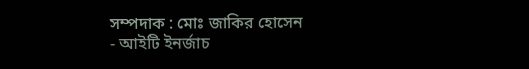সম্পদাক : মোঃ জাকির হোসেন
- আইটি ইনর্জাচ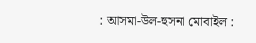: আসমা-উল-হুসনা মোবাইল :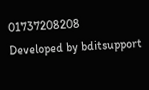01737208208
Developed by bditsupport